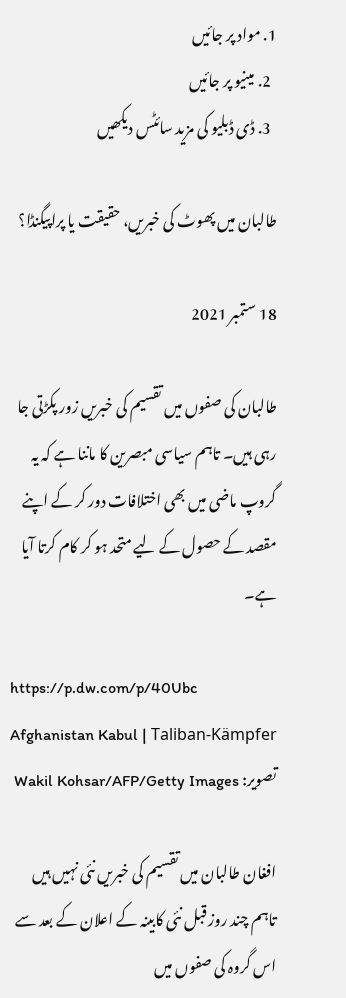1. مواد پر جائیں
  2. مینیو پر جائیں
  3. ڈی ڈبلیو کی مزید سائٹس دیکھیں

طالبان ميں پھوٹ کی خبريں، حقيقت يا پراپيگنڈا؟

18 ستمبر 2021

طالبان کی صفوں ميں تقسيم کی خبريں زور پکڑتی جا رہی ہيں۔ تاہم سياسی مبصرين کا ماننا ہے کہ يہ گروپ ماضی ميں بھی اختلافات دور کر کے اپنے مقصد کے حصول کے ليے متحد ہو کر کام کرتا آيا ہے۔

https://p.dw.com/p/40Ubc
Afghanistan Kabul | Taliban-Kämpfer
تصویر: Wakil Kohsar/AFP/Getty Images

افغان طالبان ميں تقسيم کی خبريں نئی نہيں ہيں تاہم چند روز قبل نئی کابينہ کے اعلان کے بعد سے اس گروہ کی صفوں ميں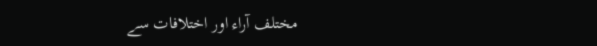مختلف آراء اور اختلافات سے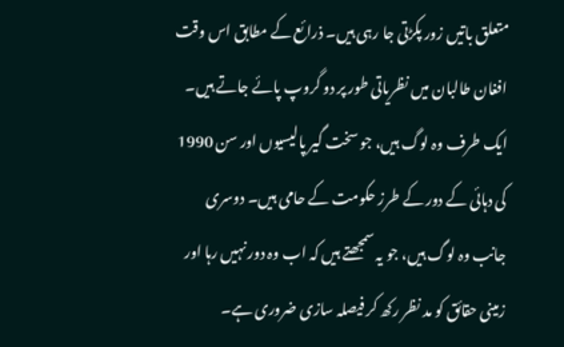متعلق باتيں زور پکڑتی جا رہی ہيں۔ ذرائع کے مطابق اس وقت افغان طالبان ميں نظرياتی طور پر دو گروپ پائے جاتے ہيں۔ ايک طرف وہ لوگ ہيں، جو سخت گير پاليسيوں اور سن 1990 کی دہائی کے دور کے طرز حکومت کے حامی ہيں۔ دوسری جانب وہ لوگ ہيں، جو يہ سمجھتے ہيں کہ اب وہ دور نہيں رہا اور زمينی حقائق کو مد نظر رکھ کر فيصلہ سازی ضروری ہے۔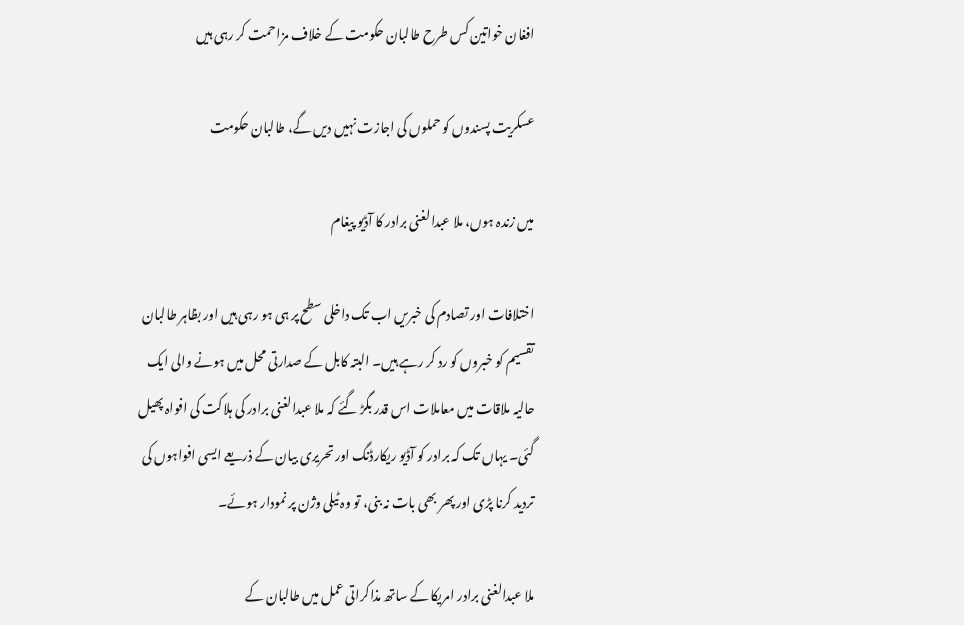افغان خواتین کس طرح طالبان حکومت کے خلاف مزاحمت کر رہی ہیں

عسکریت پسندوں کو حملوں کی اجازت نہیں دیں گے، طالبان حکومت

میں زندہ ہوں، ملا عبدالغنی برادر کا آڈیو پیغام

اختلافات اور تصادم کی خبريں اب تک داخلی سطح پر ہی ہو رہی ہيں اور بظاہر طالبان تقسيم کو خبروں کو رد کر رہے ہيں۔ البتہ کابل کے صدارتی محل ميں ہونے والی ايک حاليہ ملاقات ميں معاملات اس قدر بگڑ گئے کہ ملا عبدالغنی برادر کی ہلاکت کی افواہ پھيل گئی۔ يہاں تک کہ برادر کو آڈيو ريکارڈنگ اور تحريری بيان کے ذريعے ايسی افواہوں کی ترديد کرنا پڑی اور پھر بھی بات نہ بنی، تو وہ ٹيلی وژن پر نمودار ہوئے۔

ملا عبدالغنی برادر امريکا کے ساتھ مذاکراتی عمل ميں طالبان کے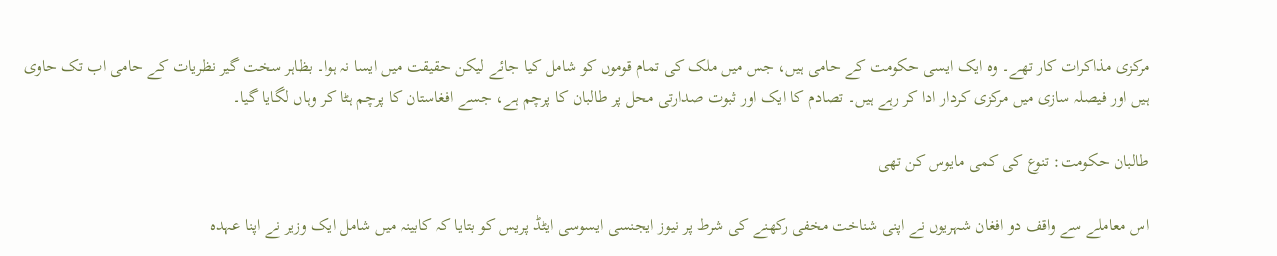مرکزی مذاکرات کار تھے۔ وہ ايک ايسی حکومت کے حامی ہیں، جس ميں ملک کی تمام قوموں کو شامل کيا جائے ليکن حقيقت ميں ايسا نہ ہوا۔ بظاہر سخت گير نظريات کے حامی اب تک حاوی ہيں اور فيصلہ سازی ميں مرکزی کردار ادا کر رہے ہيں۔ تصادم کا ايک اور ثبوت صدارتی محل پر طالبان کا پرچم ہے، جسے افغاستان کا پرچم ہٹا کر وہاں لگايا گيا۔

طالبان حکومت: تنوع کی کمی مایوس کن تھی

اس معاملے سے واقف دو افغان شہريوں نے اپنی شناخت مخفی رکھنے کی شرط پر نيوز ايجنسی ايسوسی ايٹڈ پريس کو بتايا کہ کابينہ ميں شامل ايک وزير نے اپنا عہدہ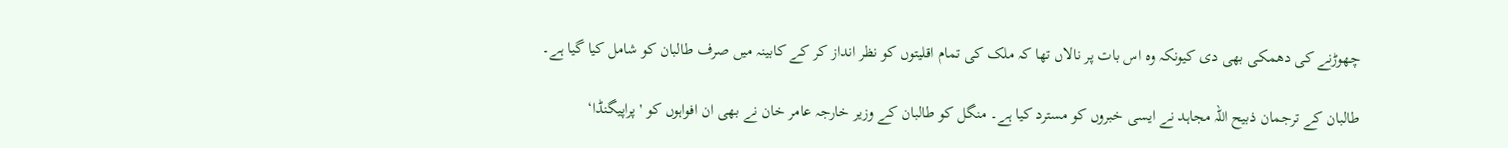چھوڑنے کی دھمکی بھی دی کيونکہ وہ اس بات پر نالاں تھا کہ ملک کی تمام اقليتوں کو نظر انداز کر کے کابينہ ميں صرف طالبان کو شامل کيا گيا ہے۔

طالبان کے ترجمان ذبيح اللہ مجاہد نے ايسی خبروں کو مسترد کيا ہے۔ منگل کو طالبان کے وزير خارجہ عامر خان نے بھی ان افواہوں کو 'پراپیگنڈا‘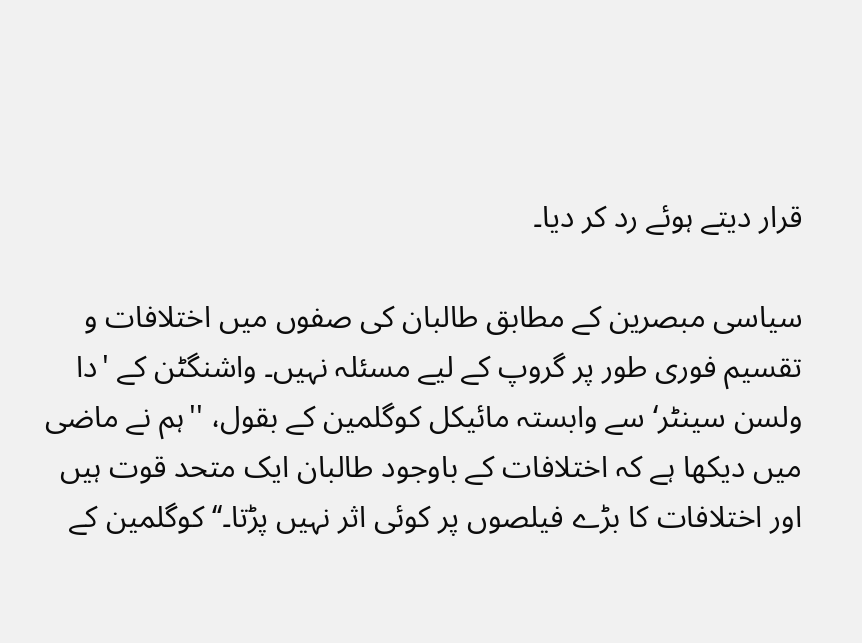قرار ديتے ہوئے رد کر ديا۔

سياسی مبصرين کے مطابق طالبان کی صفوں ميں اختلافات و تقسيم فوری طور پر گروپ کے ليے مسئلہ نہيں۔ واشنگٹن کے 'دا ولسن سينٹر‘ سے وابستہ مائيکل کوگلمين کے بقول، ''ہم نے ماضی ميں ديکھا ہے کہ اختلافات کے باوجود طالبان ايک متحد قوت ہيں اور اختلافات کا بڑے فيلصوں پر کوئی اثر نہيں پڑتا۔‘‘ کوگلمين کے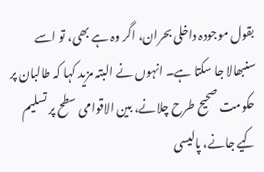بقول موجودہ داخلی بحران، اگر وہ ہے بھی، تو اسے سنبھالا جا سکتا ہے۔ انہوں نے البتہ مزيد کہا کہ طالبان پر حکومت صحيح طرح چلانے، بين الاقوامی سطح پر تسليم کيے جانے، پاليسی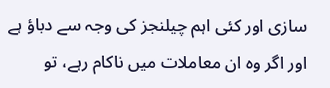سازی اور کئی اہم چيلنجز کی وجہ سے دباؤ ہے اور اگر وہ ان معاملات ميں ناکام رہے، تو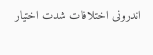اندرونی اختلافات شدت اختيار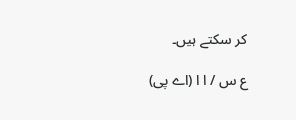کر سکتے ہيں۔

ع س / ا ا (اے پی)